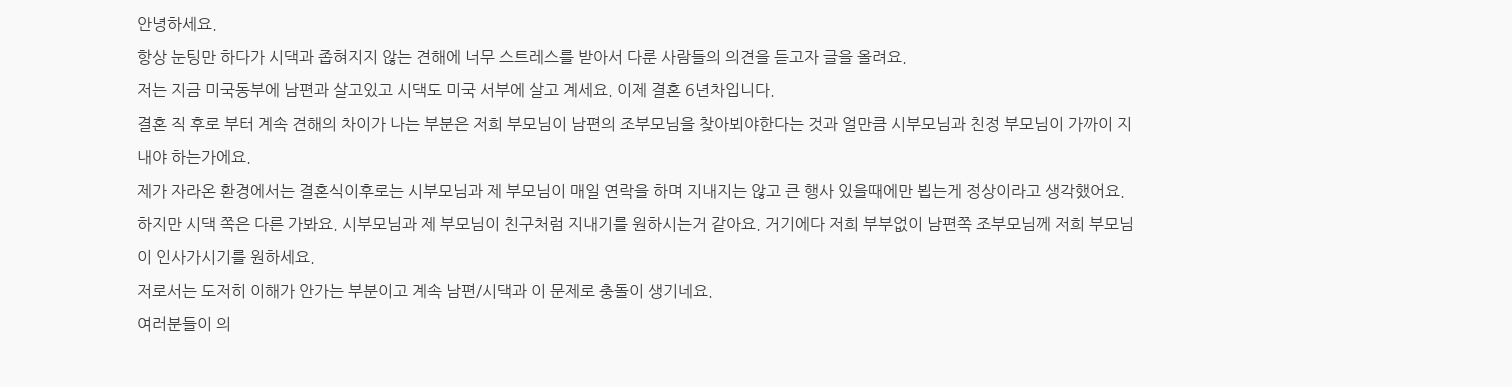안녕하세요.
항상 눈팅만 하다가 시댁과 좁혀지지 않는 견해에 너무 스트레스를 받아서 다룬 사람들의 의견을 듣고자 글을 올려요.
저는 지금 미국동부에 남편과 살고있고 시댁도 미국 서부에 살고 계세요. 이제 결혼 6년차입니다.
결혼 직 후로 부터 계속 견해의 차이가 나는 부분은 저희 부모님이 남편의 조부모님을 찾아뵈야한다는 것과 얼만큼 시부모님과 친정 부모님이 가까이 지내야 하는가에요.
제가 자라온 환경에서는 결혼식이후로는 시부모님과 제 부모님이 매일 연락을 하며 지내지는 않고 큰 행사 있을때에만 뵙는게 정상이라고 생각했어요. 하지만 시댁 쪽은 다른 가봐요. 시부모님과 제 부모님이 친구처럼 지내기를 원하시는거 같아요. 거기에다 저희 부부없이 남편쪽 조부모님께 저희 부모님이 인사가시기를 원하세요.
저로서는 도저히 이해가 안가는 부분이고 계속 남편/시댁과 이 문제로 충돌이 생기네요.
여러분들이 의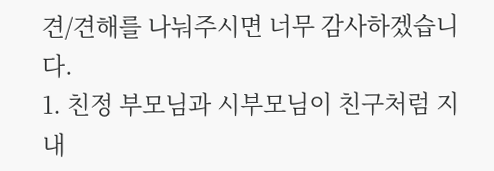견/견해를 나눠주시면 너무 감사하겠습니다.
1. 친정 부모님과 시부모님이 친구처럼 지내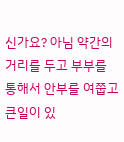신가요? 아님 약간의 거리를 두고 부부를 통해서 안부를 여쭙고 큰일이 있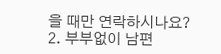을 때만 연락하시나요?
2. 부부없이 남편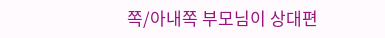쪽/아내쪽 부모님이 상대편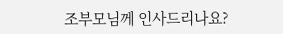조부모님께 인사드리나요?